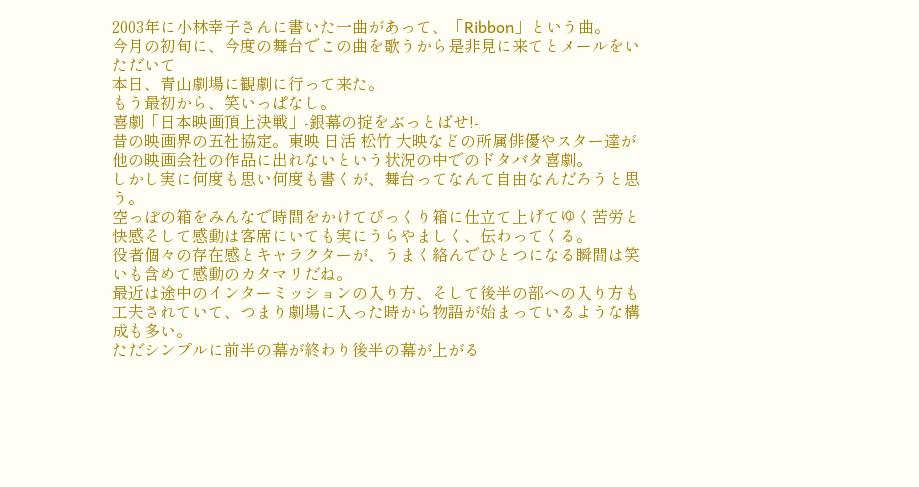2003年に小林幸子さんに書いた一曲があって、「Ribbon」という曲。
今月の初旬に、今度の舞台でこの曲を歌うから是非見に来てとメールをいただいて
本日、青山劇場に観劇に行って来た。
もう最初から、笑いっぱなし。
喜劇「日本映画頂上決戦」-銀幕の掟をぶっとばせ!-
昔の映画界の五社協定。東映 日活 松竹 大映などの所属俳優やスター達が他の映画会社の作品に出れないという状況の中でのドタバタ喜劇。
しかし実に何度も思い何度も書くが、舞台ってなんて自由なんだろうと思う。
空っぽの箱をみんなで時間をかけてびっくり箱に仕立て上げてゆく苦労と快感そして感動は客席にいても実にうらやましく、伝わってくる。
役者個々の存在感とキャラクターが、うまく絡んでひとつになる瞬間は笑いも含めて感動のカタマリだね。
最近は途中のインターミッションの入り方、そして後半の部への入り方も工夫されていて、つまり劇場に入った時から物語が始まっているような構成も多い。
ただシンプルに前半の幕が終わり後半の幕が上がる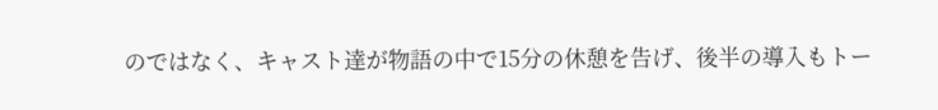のではなく、キャスト達が物語の中で15分の休憩を告げ、後半の導入もトー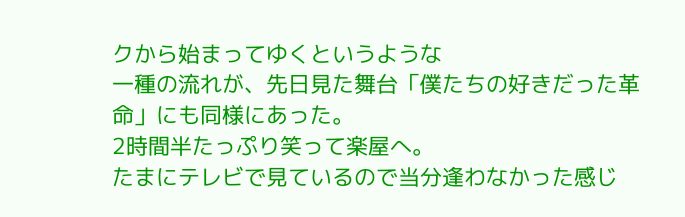クから始まってゆくというような
一種の流れが、先日見た舞台「僕たちの好きだった革命」にも同様にあった。
2時間半たっぷり笑って楽屋へ。
たまにテレビで見ているので当分逢わなかった感じ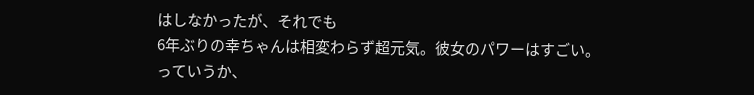はしなかったが、それでも
6年ぶりの幸ちゃんは相変わらず超元気。彼女のパワーはすごい。
っていうか、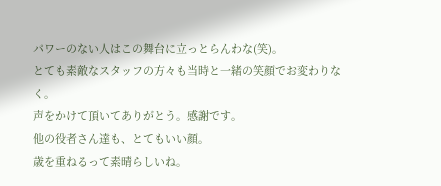パワーのない人はこの舞台に立っとらんわな(笑)。
とても素敵なスタッフの方々も当時と一緒の笑顔でお変わりなく。
声をかけて頂いてありがとう。感謝です。
他の役者さん達も、とてもいい顔。
歳を重ねるって素晴らしいね。